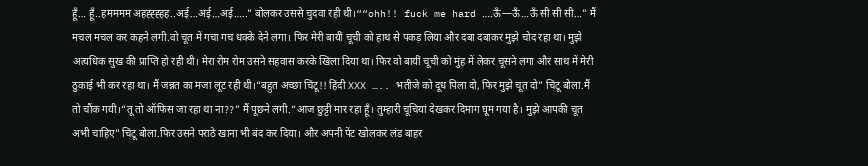हूँ… हूँ..हमममम अहह्ह्ह्हह..अई…अई…अई…..” बोलकर उससे चुदवा रही थी।““ohh!! fuck me hard ….ऊँ—ऊँ…ऊँ सी सी सी…” मैं मचल मचल कर कहने लगी.वो चूत में गचा गच धक्के देने लगा। फिर मेरी बायीं चूची को हाथ से पकड़ लिया और दबा दबाकर मुझे चोद रहा था। मुझे अत्यधिक सुख की प्राप्ति हो रही थी। मेरा रोम रोम उसने सहवास करके खिला दिया था। फिर वो बायीं चूची को मुंह में लेकर चूसने लगा और साथ में मेरी ठुकाई भी कर रहा था। मैं जन्नत का मजा लूट रही थी।“बहुत अच्छा चिंटू!! हिंदी XXX ….. भतीजे को दूध पिला दो, फिर मुझे चूत दो” चिंटू बोला.मैं तो चौंक गयी।“तू तो ऑफिस जा रहा था ना??” मैं पूछने लगी.“आज छुट्टी मार रहा हूँ। तुम्हारी चूचियां देखकर दिमाग घूम गया है। मुझे आपकी चूत अभी चाहिए” चिंटू बोला.फिर उसने पराठे खाना भी बंद कर दिया। और अपनी पेंट खोलकर लंड बाहर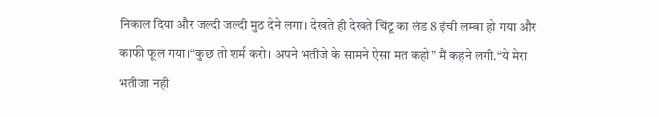निकाल दिया और जल्दी जल्दी मुठ देने लगा। देखते ही देखते चिंटू का लंड 8 इंची लम्बा हो गया और काफी फूल गया।“कुछ तो शर्म करो। अपने भतीजे के सामने ऐसा मत कहो” मैं कहने लगी.“ये मेरा भतीजा नही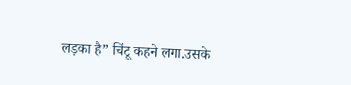लड़का है” चिंटू कहने लगा.उसके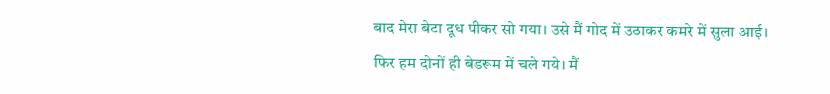बाद मेरा बेटा दूध पीकर सो गया। उसे मैं गोद में उठाकर कमरे में सुला आई। फिर हम दोनों ही बेडरूम में चले गये। मैं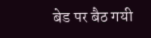बेड पर बैठ गयी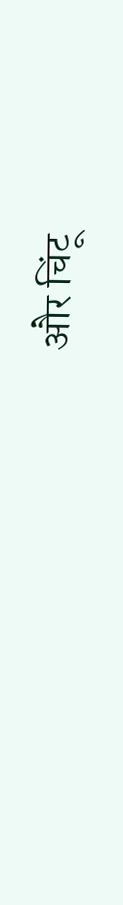और चिंटू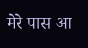मेरे पास आ